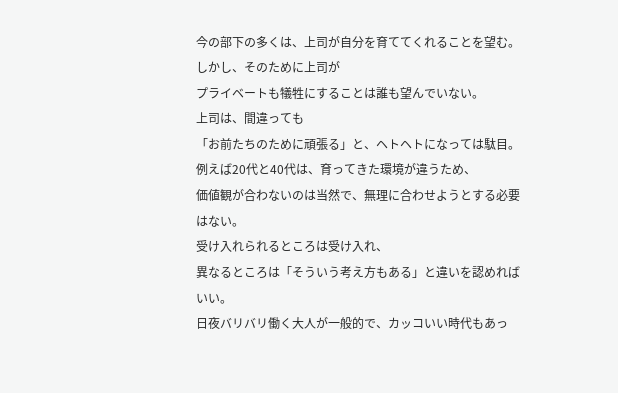今の部下の多くは、上司が自分を育ててくれることを望む。
しかし、そのために上司が
プライベートも犠牲にすることは誰も望んでいない。
上司は、間違っても
「お前たちのために頑張る」と、ヘトヘトになっては駄目。
例えば20代と40代は、育ってきた環境が違うため、
価値観が合わないのは当然で、無理に合わせようとする必要はない。
受け入れられるところは受け入れ、
異なるところは「そういう考え方もある」と違いを認めればいい。
日夜バリバリ働く大人が一般的で、カッコいい時代もあっ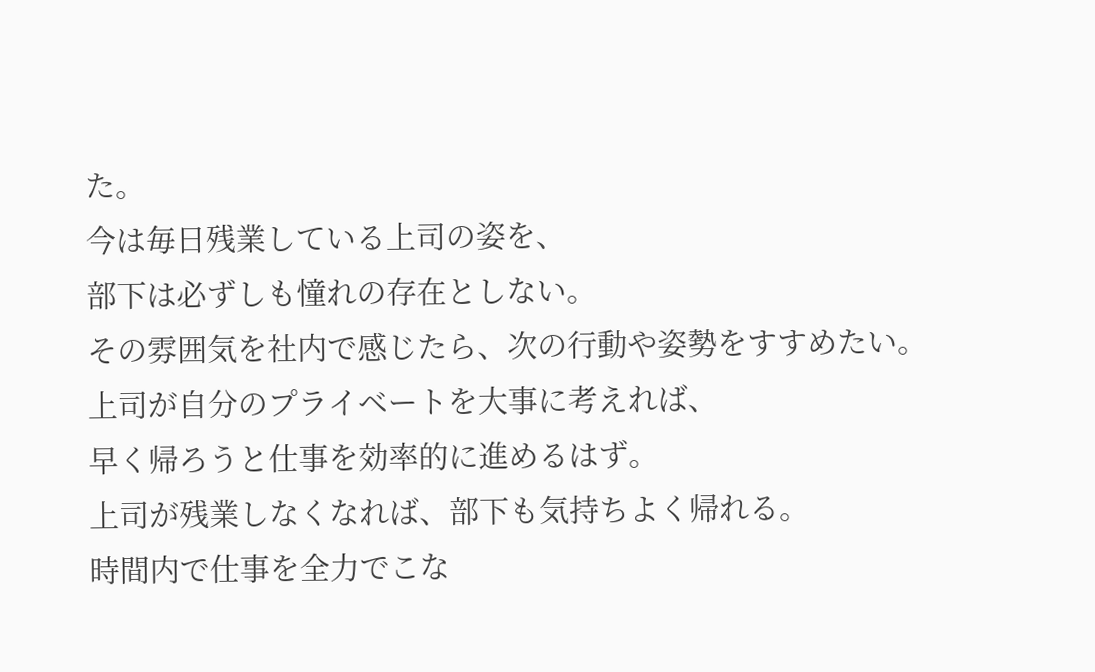た。
今は毎日残業している上司の姿を、
部下は必ずしも憧れの存在としない。
その雰囲気を社内で感じたら、次の行動や姿勢をすすめたい。
上司が自分のプライベートを大事に考えれば、
早く帰ろうと仕事を効率的に進めるはず。
上司が残業しなくなれば、部下も気持ちよく帰れる。
時間内で仕事を全力でこな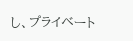し、プライベート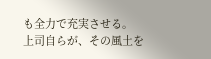も全力で充実させる。
上司自らが、その風土を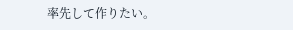率先して作りたい。